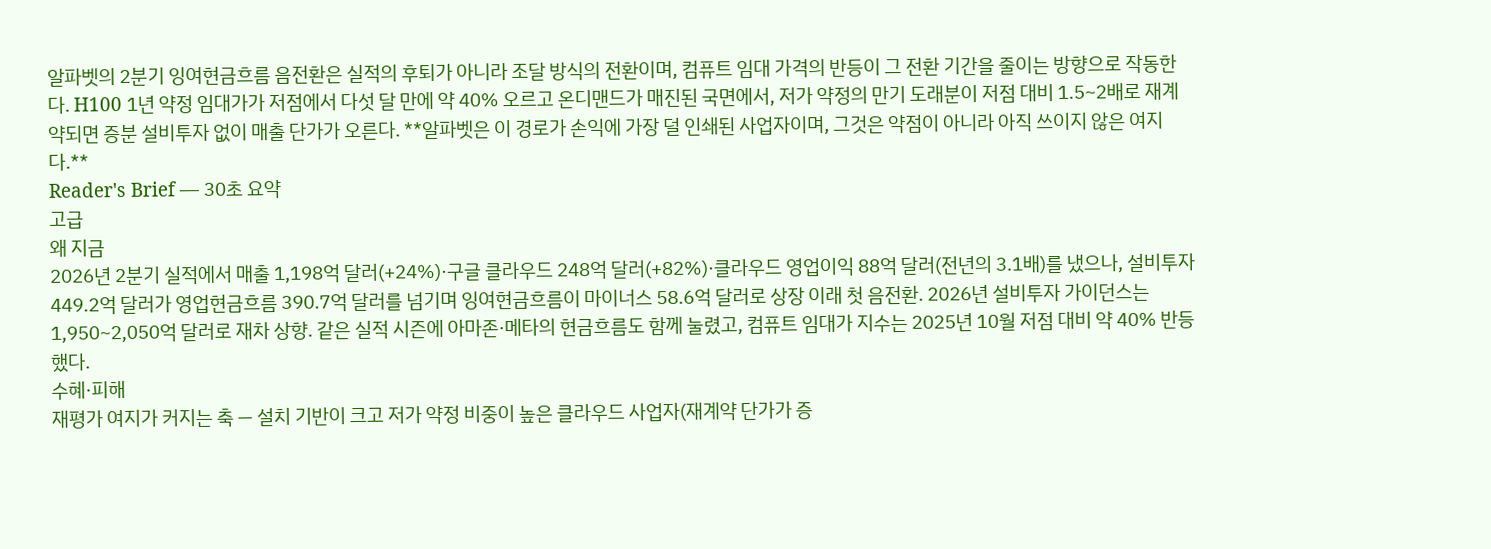알파벳의 2분기 잉여현금흐름 음전환은 실적의 후퇴가 아니라 조달 방식의 전환이며, 컴퓨트 임대 가격의 반등이 그 전환 기간을 줄이는 방향으로 작동한다. H100 1년 약정 임대가가 저점에서 다섯 달 만에 약 40% 오르고 온디맨드가 매진된 국면에서, 저가 약정의 만기 도래분이 저점 대비 1.5~2배로 재계약되면 증분 설비투자 없이 매출 단가가 오른다. **알파벳은 이 경로가 손익에 가장 덜 인쇄된 사업자이며, 그것은 약점이 아니라 아직 쓰이지 않은 여지다.**
Reader's Brief — 30초 요약
고급
왜 지금
2026년 2분기 실적에서 매출 1,198억 달러(+24%)·구글 클라우드 248억 달러(+82%)·클라우드 영업이익 88억 달러(전년의 3.1배)를 냈으나, 설비투자 449.2억 달러가 영업현금흐름 390.7억 달러를 넘기며 잉여현금흐름이 마이너스 58.6억 달러로 상장 이래 첫 음전환. 2026년 설비투자 가이던스는 1,950~2,050억 달러로 재차 상향. 같은 실적 시즌에 아마존·메타의 현금흐름도 함께 눌렸고, 컴퓨트 임대가 지수는 2025년 10월 저점 대비 약 40% 반등했다.
수혜·피해
재평가 여지가 커지는 축 — 설치 기반이 크고 저가 약정 비중이 높은 클라우드 사업자(재계약 단가가 증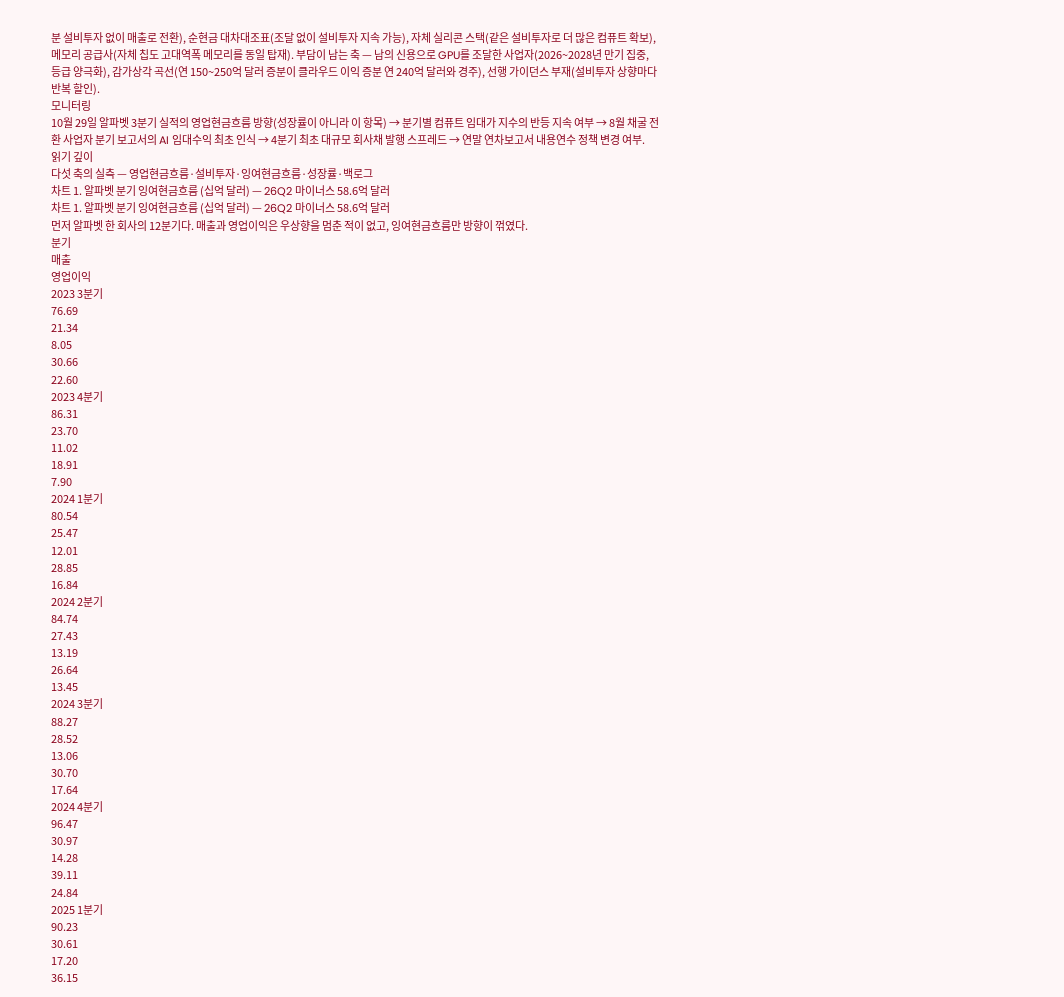분 설비투자 없이 매출로 전환), 순현금 대차대조표(조달 없이 설비투자 지속 가능), 자체 실리콘 스택(같은 설비투자로 더 많은 컴퓨트 확보), 메모리 공급사(자체 칩도 고대역폭 메모리를 동일 탑재). 부담이 남는 축 — 남의 신용으로 GPU를 조달한 사업자(2026~2028년 만기 집중, 등급 양극화), 감가상각 곡선(연 150~250억 달러 증분이 클라우드 이익 증분 연 240억 달러와 경주), 선행 가이던스 부재(설비투자 상향마다 반복 할인).
모니터링
10월 29일 알파벳 3분기 실적의 영업현금흐름 방향(성장률이 아니라 이 항목) → 분기별 컴퓨트 임대가 지수의 반등 지속 여부 → 8월 채굴 전환 사업자 분기 보고서의 AI 임대수익 최초 인식 → 4분기 최초 대규모 회사채 발행 스프레드 → 연말 연차보고서 내용연수 정책 변경 여부.
읽기 깊이
다섯 축의 실측 — 영업현금흐름·설비투자·잉여현금흐름·성장률·백로그
차트 1. 알파벳 분기 잉여현금흐름 (십억 달러) — 26Q2 마이너스 58.6억 달러
차트 1. 알파벳 분기 잉여현금흐름 (십억 달러) — 26Q2 마이너스 58.6억 달러
먼저 알파벳 한 회사의 12분기다. 매출과 영업이익은 우상향을 멈춘 적이 없고, 잉여현금흐름만 방향이 꺾였다.
분기
매출
영업이익
2023 3분기
76.69
21.34
8.05
30.66
22.60
2023 4분기
86.31
23.70
11.02
18.91
7.90
2024 1분기
80.54
25.47
12.01
28.85
16.84
2024 2분기
84.74
27.43
13.19
26.64
13.45
2024 3분기
88.27
28.52
13.06
30.70
17.64
2024 4분기
96.47
30.97
14.28
39.11
24.84
2025 1분기
90.23
30.61
17.20
36.15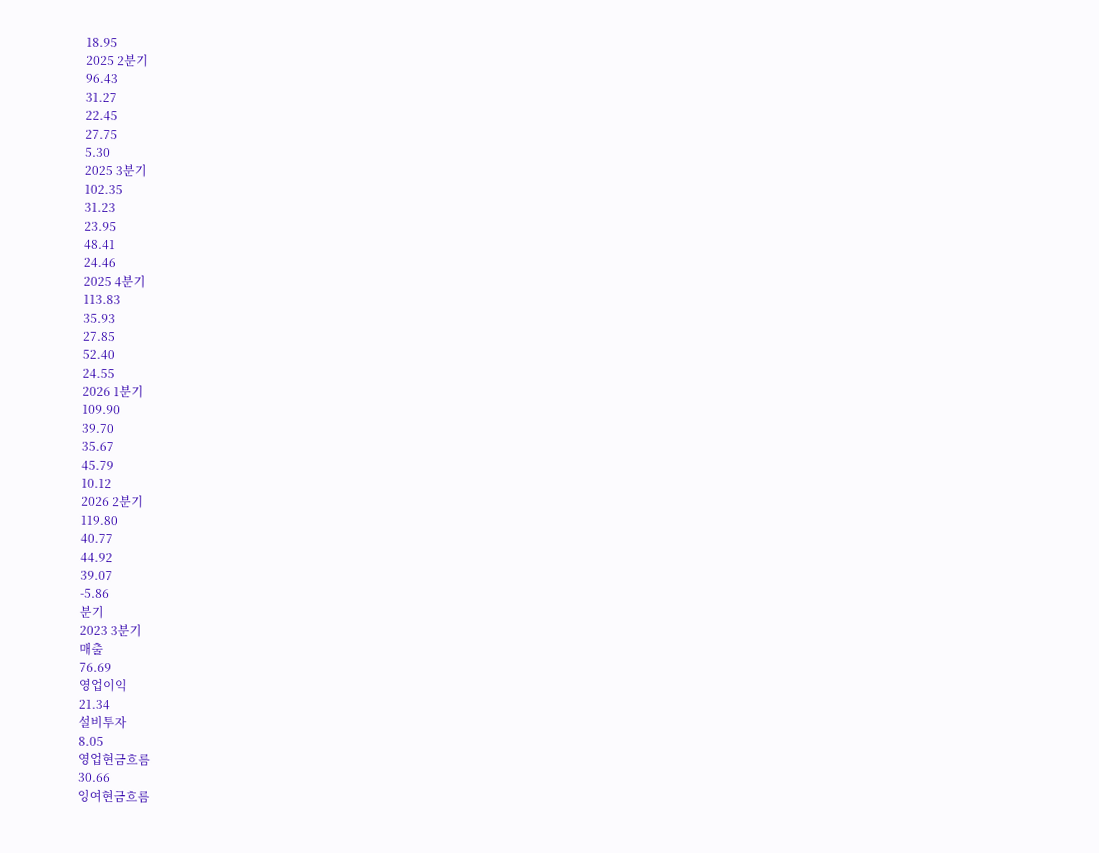18.95
2025 2분기
96.43
31.27
22.45
27.75
5.30
2025 3분기
102.35
31.23
23.95
48.41
24.46
2025 4분기
113.83
35.93
27.85
52.40
24.55
2026 1분기
109.90
39.70
35.67
45.79
10.12
2026 2분기
119.80
40.77
44.92
39.07
-5.86
분기
2023 3분기
매출
76.69
영업이익
21.34
설비투자
8.05
영업현금흐름
30.66
잉여현금흐름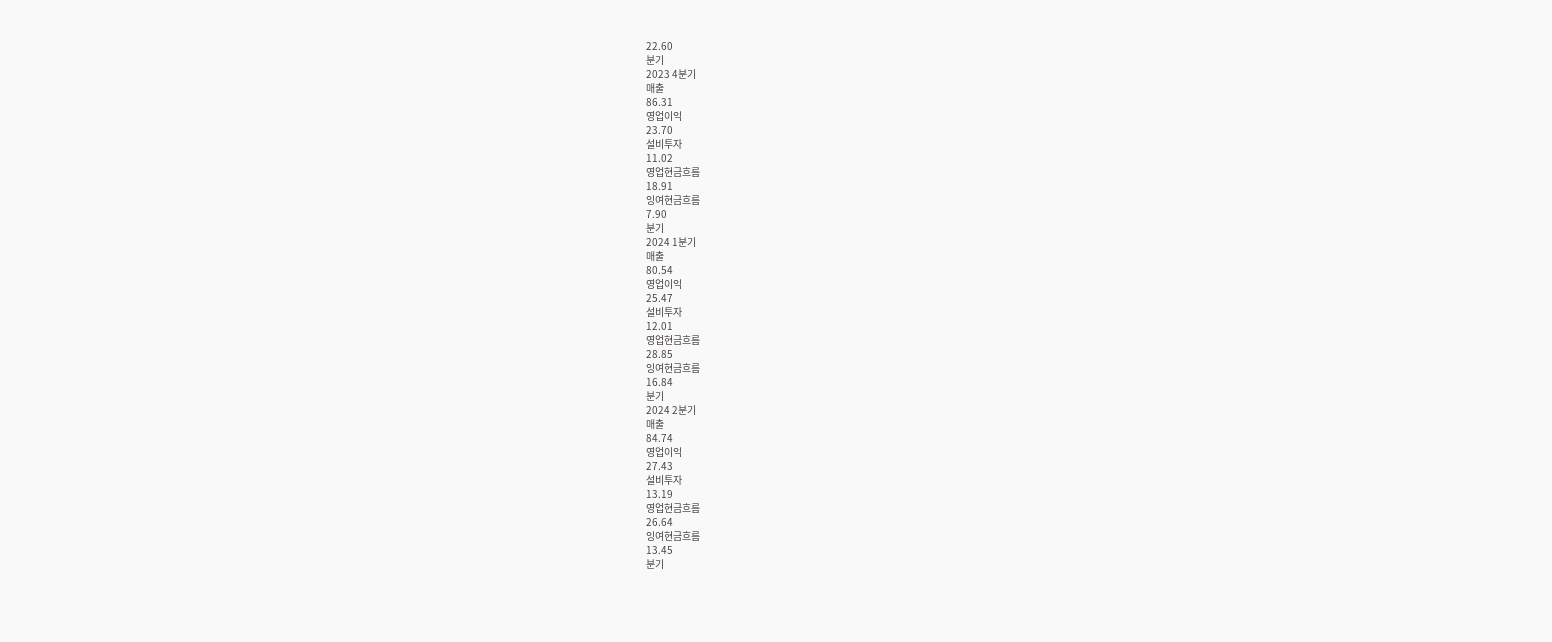22.60
분기
2023 4분기
매출
86.31
영업이익
23.70
설비투자
11.02
영업현금흐름
18.91
잉여현금흐름
7.90
분기
2024 1분기
매출
80.54
영업이익
25.47
설비투자
12.01
영업현금흐름
28.85
잉여현금흐름
16.84
분기
2024 2분기
매출
84.74
영업이익
27.43
설비투자
13.19
영업현금흐름
26.64
잉여현금흐름
13.45
분기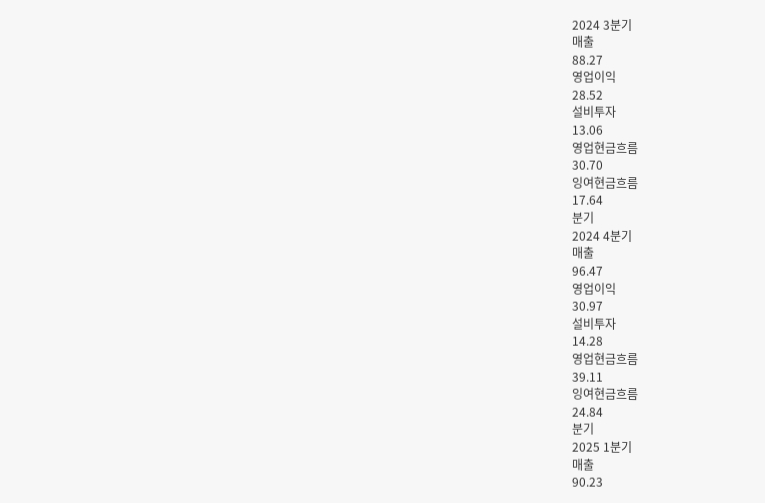2024 3분기
매출
88.27
영업이익
28.52
설비투자
13.06
영업현금흐름
30.70
잉여현금흐름
17.64
분기
2024 4분기
매출
96.47
영업이익
30.97
설비투자
14.28
영업현금흐름
39.11
잉여현금흐름
24.84
분기
2025 1분기
매출
90.23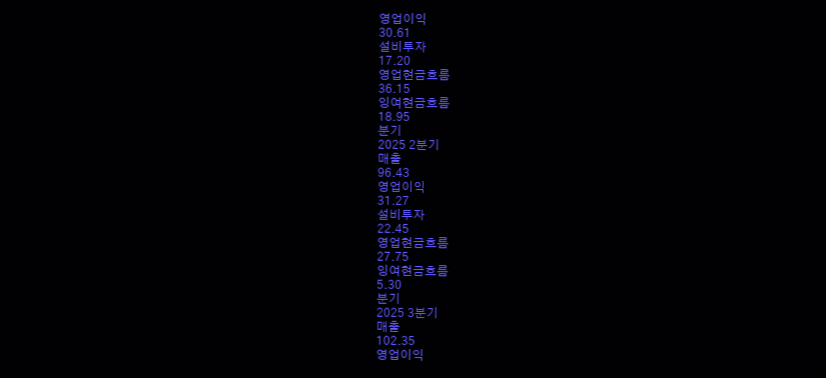영업이익
30.61
설비투자
17.20
영업현금흐름
36.15
잉여현금흐름
18.95
분기
2025 2분기
매출
96.43
영업이익
31.27
설비투자
22.45
영업현금흐름
27.75
잉여현금흐름
5.30
분기
2025 3분기
매출
102.35
영업이익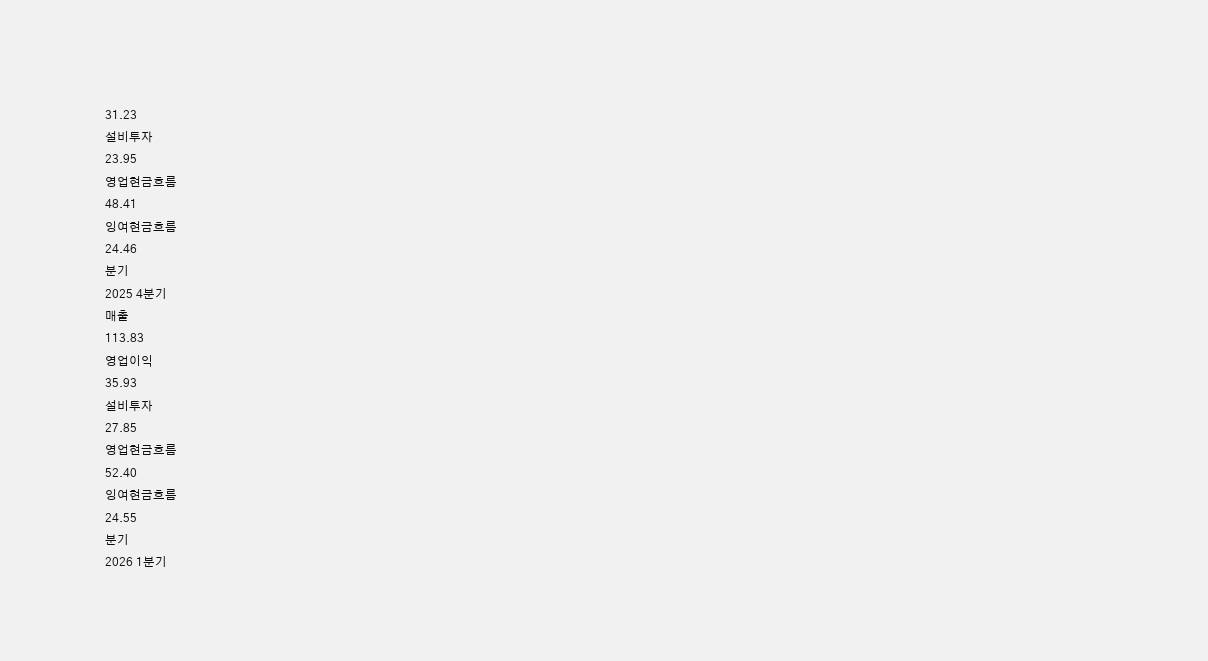31.23
설비투자
23.95
영업현금흐름
48.41
잉여현금흐름
24.46
분기
2025 4분기
매출
113.83
영업이익
35.93
설비투자
27.85
영업현금흐름
52.40
잉여현금흐름
24.55
분기
2026 1분기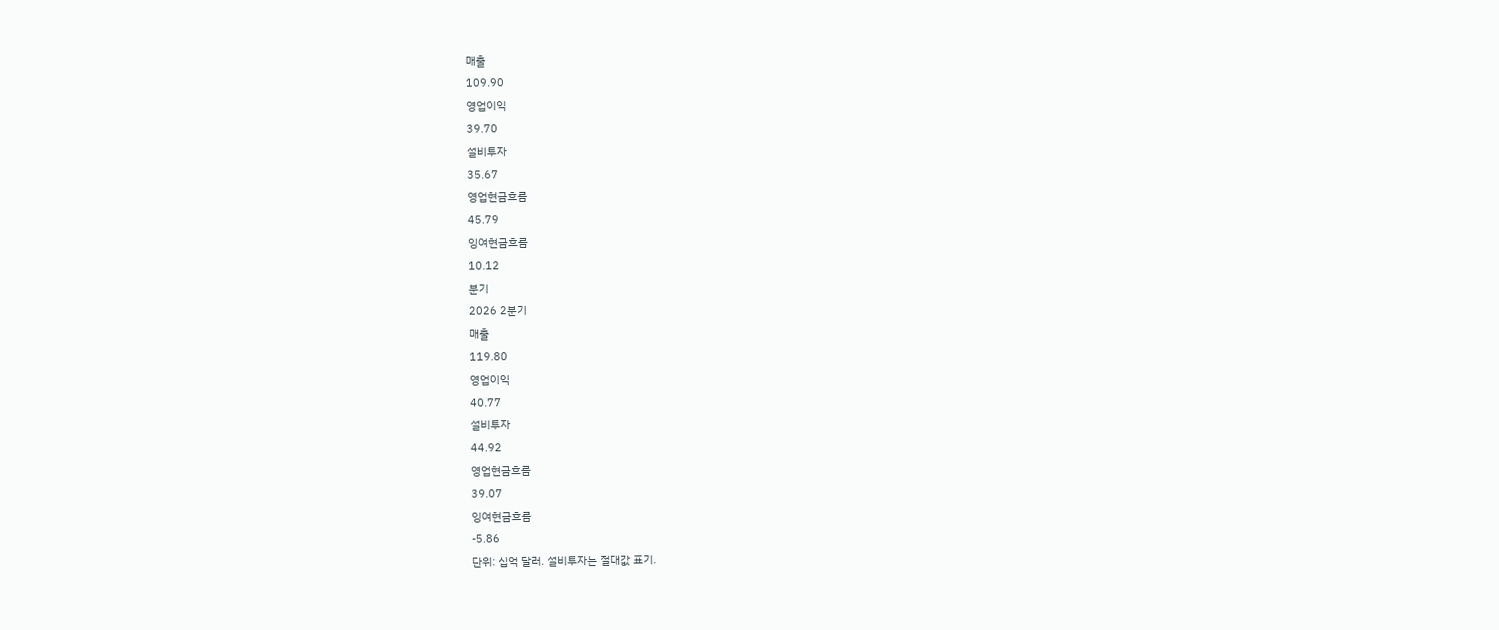매출
109.90
영업이익
39.70
설비투자
35.67
영업현금흐름
45.79
잉여현금흐름
10.12
분기
2026 2분기
매출
119.80
영업이익
40.77
설비투자
44.92
영업현금흐름
39.07
잉여현금흐름
-5.86
단위: 십억 달러. 설비투자는 절대값 표기.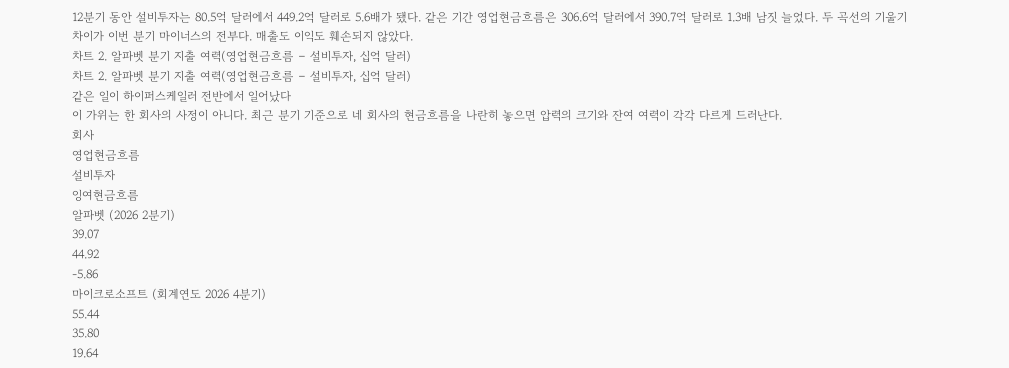12분기 동안 설비투자는 80.5억 달러에서 449.2억 달러로 5.6배가 됐다. 같은 기간 영업현금흐름은 306.6억 달러에서 390.7억 달러로 1.3배 남짓 늘었다. 두 곡선의 기울기 차이가 이번 분기 마이너스의 전부다. 매출도 이익도 훼손되지 않았다.
차트 2. 알파벳 분기 지출 여력(영업현금흐름 − 설비투자, 십억 달러)
차트 2. 알파벳 분기 지출 여력(영업현금흐름 − 설비투자, 십억 달러)
같은 일이 하이퍼스케일러 전반에서 일어났다
이 가위는 한 회사의 사정이 아니다. 최근 분기 기준으로 네 회사의 현금흐름을 나란히 놓으면 압력의 크기와 잔여 여력이 각각 다르게 드러난다.
회사
영업현금흐름
설비투자
잉여현금흐름
알파벳 (2026 2분기)
39.07
44.92
-5.86
마이크로소프트 (회계연도 2026 4분기)
55.44
35.80
19.64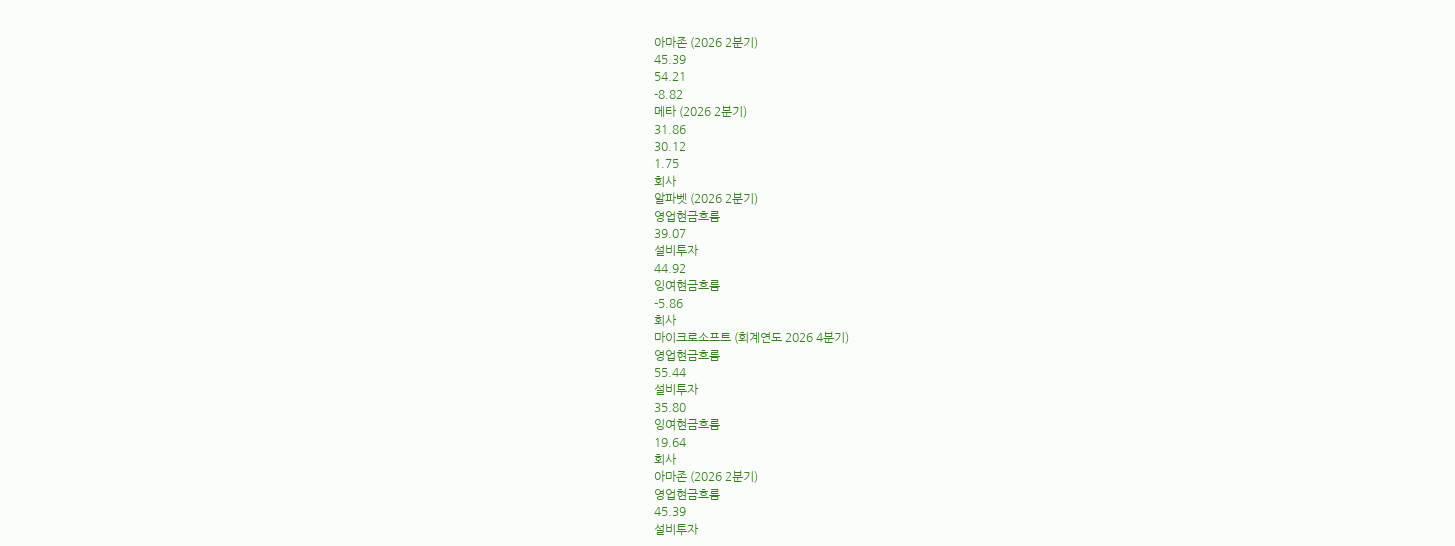아마존 (2026 2분기)
45.39
54.21
-8.82
메타 (2026 2분기)
31.86
30.12
1.75
회사
알파벳 (2026 2분기)
영업현금흐름
39.07
설비투자
44.92
잉여현금흐름
-5.86
회사
마이크로소프트 (회계연도 2026 4분기)
영업현금흐름
55.44
설비투자
35.80
잉여현금흐름
19.64
회사
아마존 (2026 2분기)
영업현금흐름
45.39
설비투자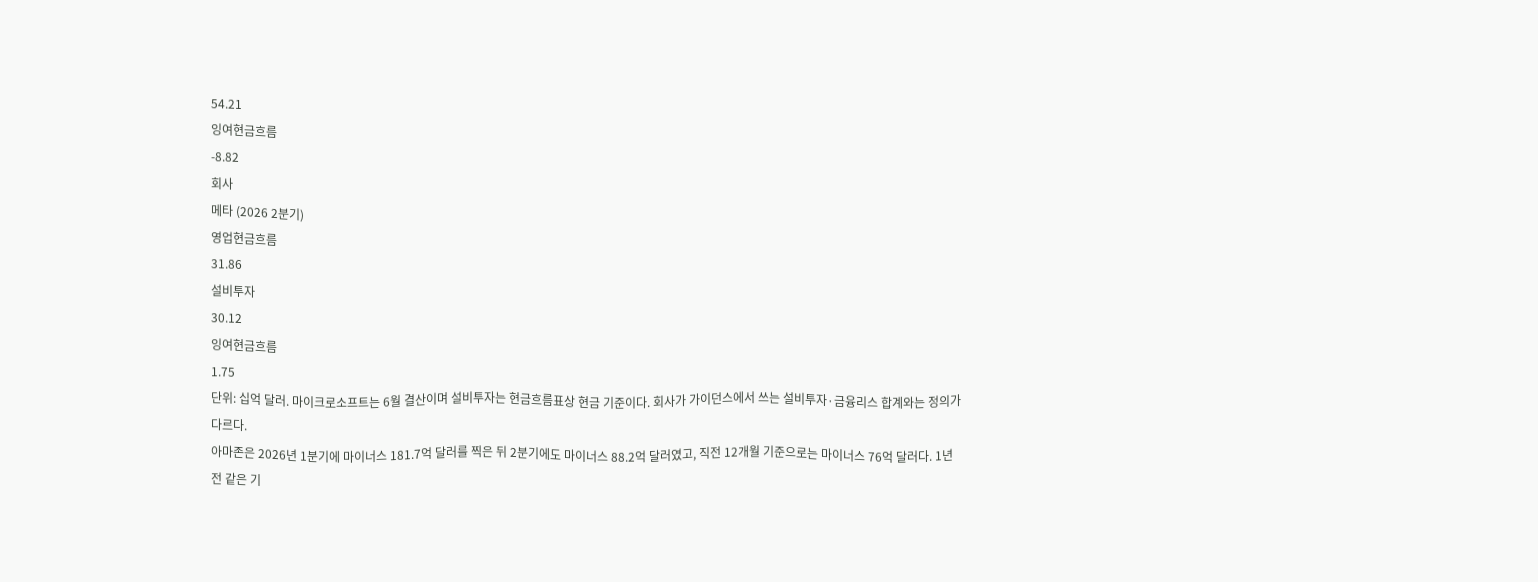54.21
잉여현금흐름
-8.82
회사
메타 (2026 2분기)
영업현금흐름
31.86
설비투자
30.12
잉여현금흐름
1.75
단위: 십억 달러. 마이크로소프트는 6월 결산이며 설비투자는 현금흐름표상 현금 기준이다. 회사가 가이던스에서 쓰는 설비투자·금융리스 합계와는 정의가 다르다.
아마존은 2026년 1분기에 마이너스 181.7억 달러를 찍은 뒤 2분기에도 마이너스 88.2억 달러였고, 직전 12개월 기준으로는 마이너스 76억 달러다. 1년 전 같은 기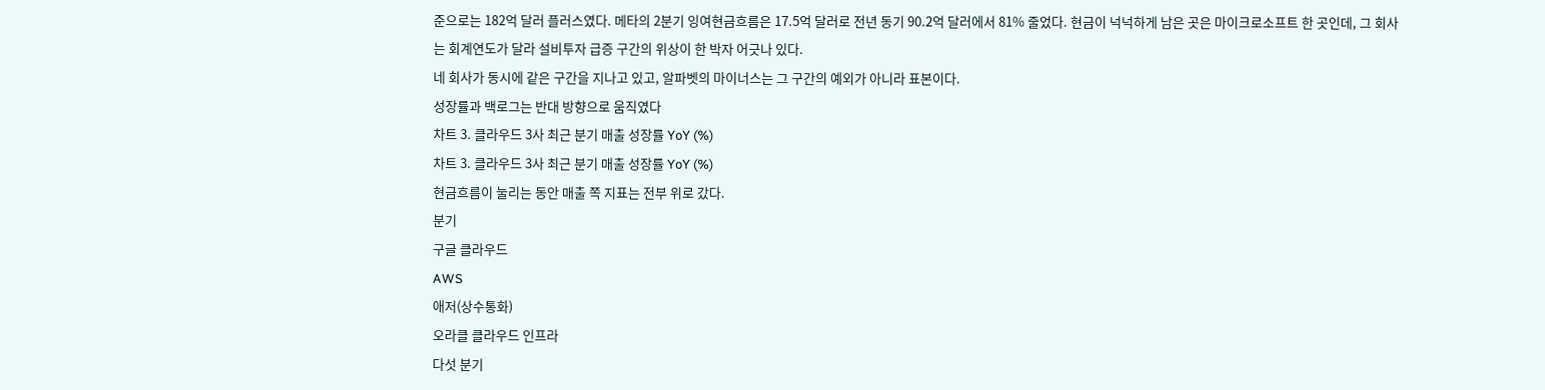준으로는 182억 달러 플러스였다. 메타의 2분기 잉여현금흐름은 17.5억 달러로 전년 동기 90.2억 달러에서 81% 줄었다. 현금이 넉넉하게 남은 곳은 마이크로소프트 한 곳인데, 그 회사는 회계연도가 달라 설비투자 급증 구간의 위상이 한 박자 어긋나 있다.
네 회사가 동시에 같은 구간을 지나고 있고, 알파벳의 마이너스는 그 구간의 예외가 아니라 표본이다.
성장률과 백로그는 반대 방향으로 움직였다
차트 3. 클라우드 3사 최근 분기 매출 성장률 YoY (%)
차트 3. 클라우드 3사 최근 분기 매출 성장률 YoY (%)
현금흐름이 눌리는 동안 매출 쪽 지표는 전부 위로 갔다.
분기
구글 클라우드
AWS
애저(상수통화)
오라클 클라우드 인프라
다섯 분기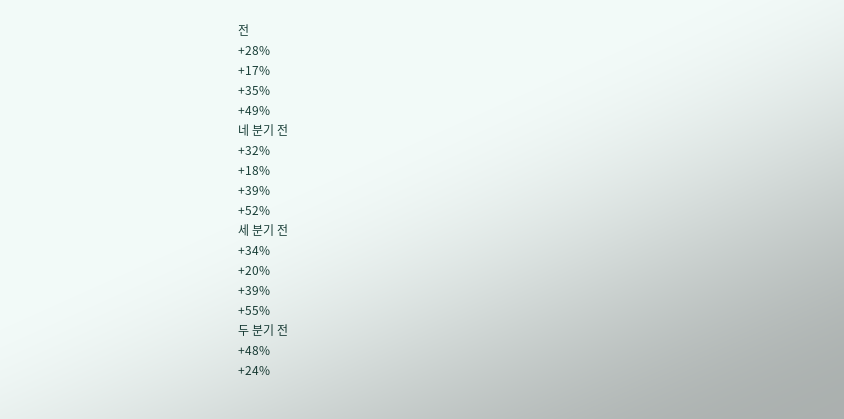전
+28%
+17%
+35%
+49%
네 분기 전
+32%
+18%
+39%
+52%
세 분기 전
+34%
+20%
+39%
+55%
두 분기 전
+48%
+24%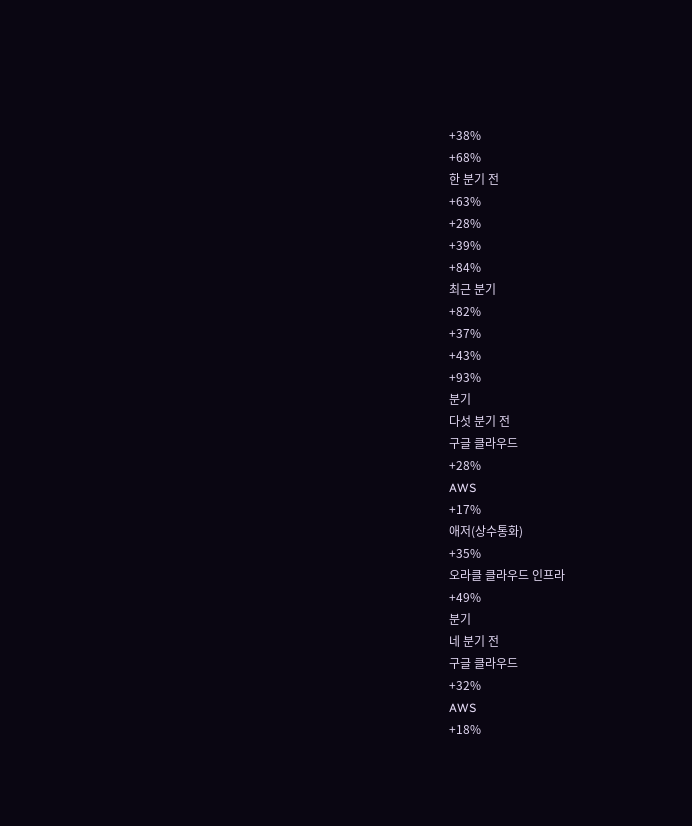+38%
+68%
한 분기 전
+63%
+28%
+39%
+84%
최근 분기
+82%
+37%
+43%
+93%
분기
다섯 분기 전
구글 클라우드
+28%
AWS
+17%
애저(상수통화)
+35%
오라클 클라우드 인프라
+49%
분기
네 분기 전
구글 클라우드
+32%
AWS
+18%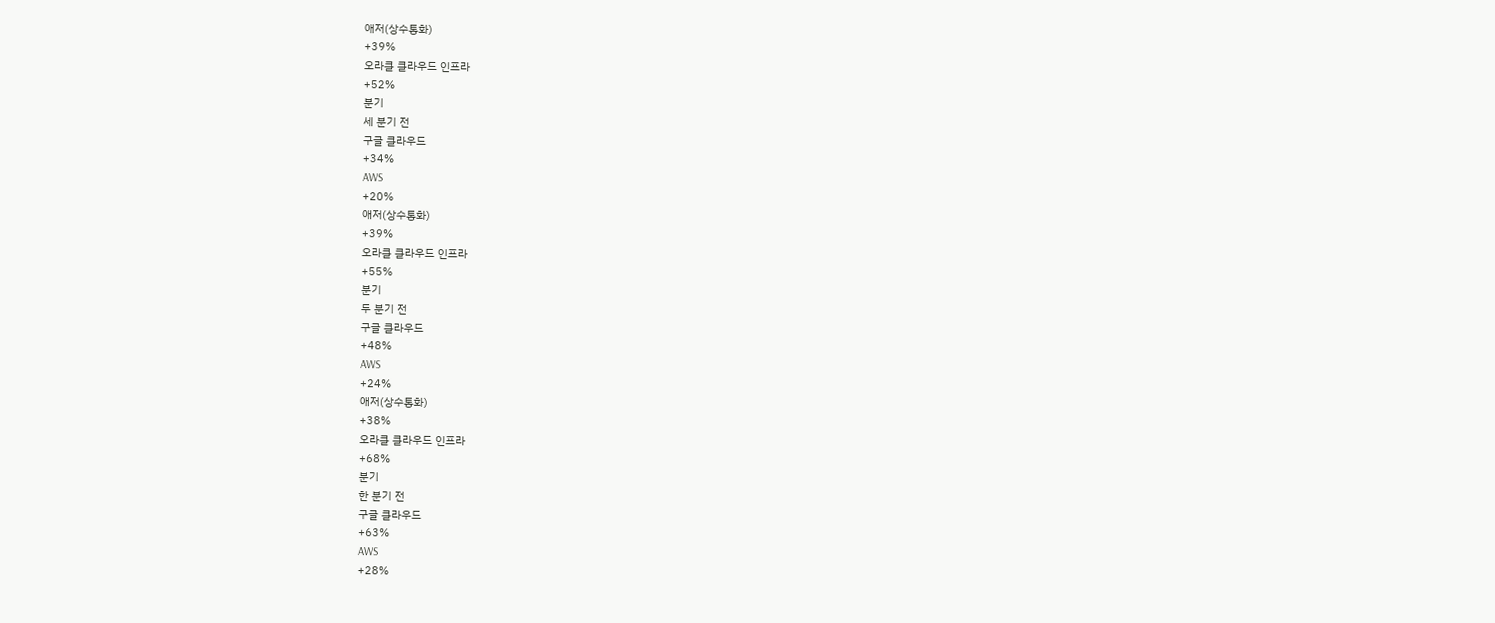애저(상수통화)
+39%
오라클 클라우드 인프라
+52%
분기
세 분기 전
구글 클라우드
+34%
AWS
+20%
애저(상수통화)
+39%
오라클 클라우드 인프라
+55%
분기
두 분기 전
구글 클라우드
+48%
AWS
+24%
애저(상수통화)
+38%
오라클 클라우드 인프라
+68%
분기
한 분기 전
구글 클라우드
+63%
AWS
+28%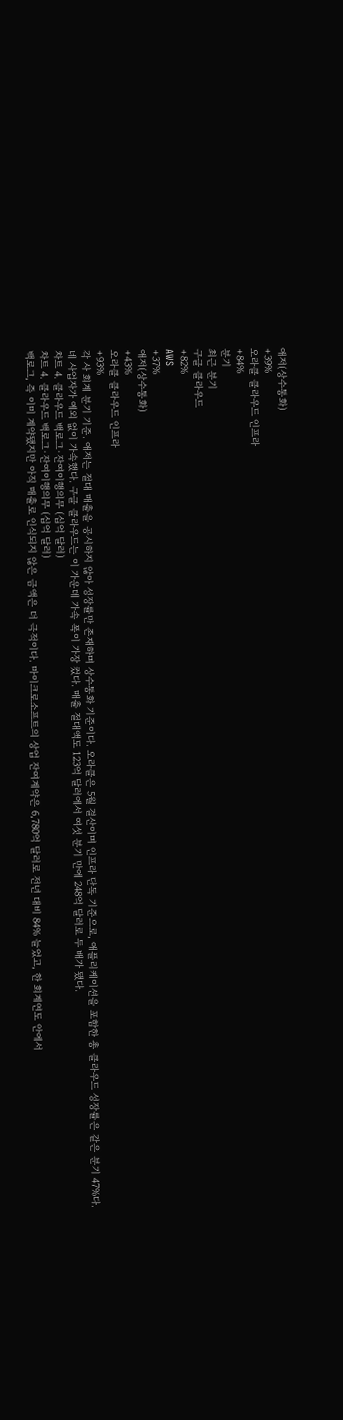애저(상수통화)
+39%
오라클 클라우드 인프라
+84%
분기
최근 분기
구글 클라우드
+82%
AWS
+37%
애저(상수통화)
+43%
오라클 클라우드 인프라
+93%
각 사 회계 분기 기준. 애저는 절대 매출을 공시하지 않아 성장률만 존재하며 상수통화 기준이다. 오라클은 5월 결산이며 인프라 단독 기준으로, 애플리케이션을 포함한 총 클라우드 성장률은 같은 분기 47%다.
네 사업자가 예외 없이 가속했다. 구글 클라우드는 이 가운데 가속 폭이 가장 컸다. 매출 절대액도 123억 달러에서 여섯 분기 만에 248억 달러로 두 배가 됐다.
차트 4. 클라우드 백로그·잔여이행의무 (십억 달러)
차트 4. 클라우드 백로그·잔여이행의무 (십억 달러)
백로그, 즉 이미 계약됐지만 아직 매출로 인식되지 않은 금액은 더 극적이다. 마이크로소프트의 상업 잔여계약은 6,780억 달러로 전년 대비 84% 늘었고, 한 회계연도 안에서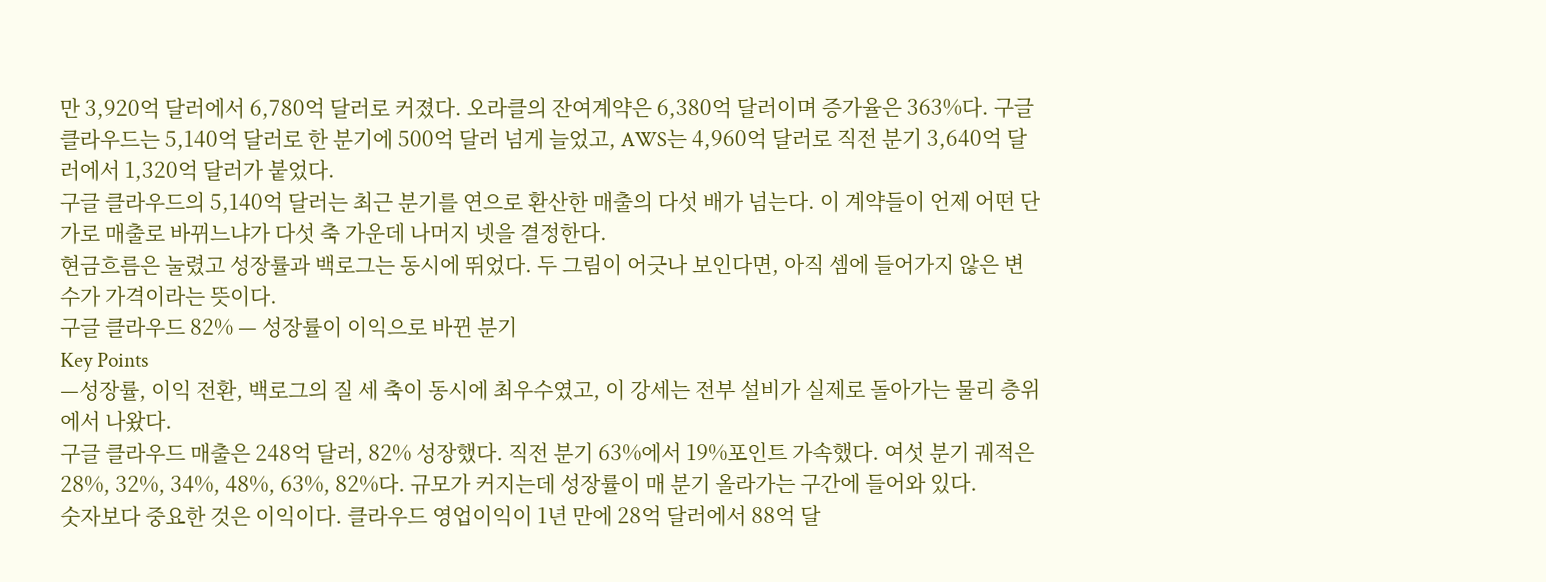만 3,920억 달러에서 6,780억 달러로 커졌다. 오라클의 잔여계약은 6,380억 달러이며 증가율은 363%다. 구글 클라우드는 5,140억 달러로 한 분기에 500억 달러 넘게 늘었고, AWS는 4,960억 달러로 직전 분기 3,640억 달러에서 1,320억 달러가 붙었다.
구글 클라우드의 5,140억 달러는 최근 분기를 연으로 환산한 매출의 다섯 배가 넘는다. 이 계약들이 언제 어떤 단가로 매출로 바뀌느냐가 다섯 축 가운데 나머지 넷을 결정한다.
현금흐름은 눌렸고 성장률과 백로그는 동시에 뛰었다. 두 그림이 어긋나 보인다면, 아직 셈에 들어가지 않은 변수가 가격이라는 뜻이다.
구글 클라우드 82% — 성장률이 이익으로 바뀐 분기
Key Points
—성장률, 이익 전환, 백로그의 질 세 축이 동시에 최우수였고, 이 강세는 전부 설비가 실제로 돌아가는 물리 층위에서 나왔다.
구글 클라우드 매출은 248억 달러, 82% 성장했다. 직전 분기 63%에서 19%포인트 가속했다. 여섯 분기 궤적은 28%, 32%, 34%, 48%, 63%, 82%다. 규모가 커지는데 성장률이 매 분기 올라가는 구간에 들어와 있다.
숫자보다 중요한 것은 이익이다. 클라우드 영업이익이 1년 만에 28억 달러에서 88억 달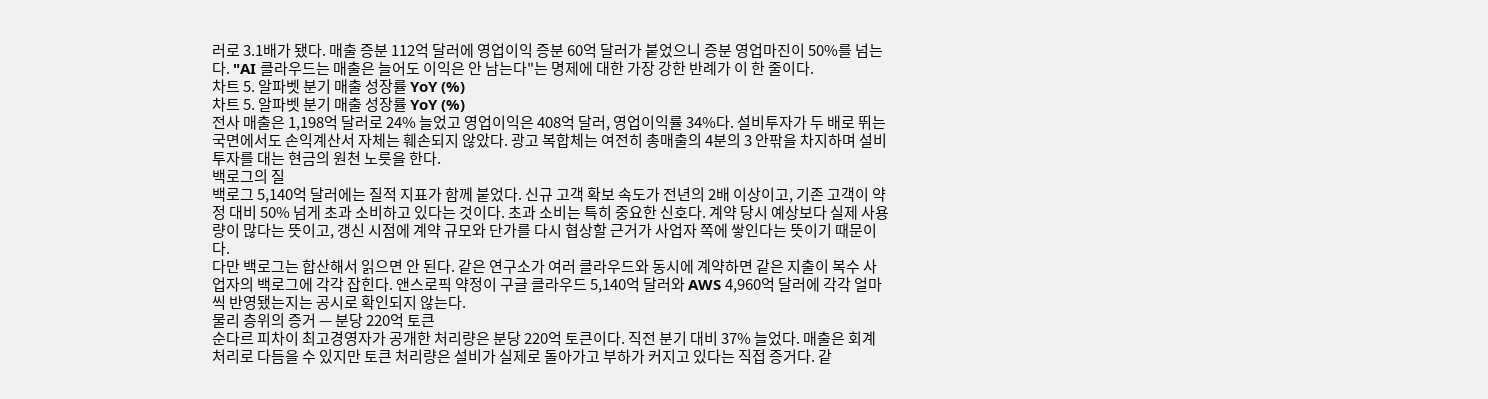러로 3.1배가 됐다. 매출 증분 112억 달러에 영업이익 증분 60억 달러가 붙었으니 증분 영업마진이 50%를 넘는다. "AI 클라우드는 매출은 늘어도 이익은 안 남는다"는 명제에 대한 가장 강한 반례가 이 한 줄이다.
차트 5. 알파벳 분기 매출 성장률 YoY (%)
차트 5. 알파벳 분기 매출 성장률 YoY (%)
전사 매출은 1,198억 달러로 24% 늘었고 영업이익은 408억 달러, 영업이익률 34%다. 설비투자가 두 배로 뛰는 국면에서도 손익계산서 자체는 훼손되지 않았다. 광고 복합체는 여전히 총매출의 4분의 3 안팎을 차지하며 설비투자를 대는 현금의 원천 노릇을 한다.
백로그의 질
백로그 5,140억 달러에는 질적 지표가 함께 붙었다. 신규 고객 확보 속도가 전년의 2배 이상이고, 기존 고객이 약정 대비 50% 넘게 초과 소비하고 있다는 것이다. 초과 소비는 특히 중요한 신호다. 계약 당시 예상보다 실제 사용량이 많다는 뜻이고, 갱신 시점에 계약 규모와 단가를 다시 협상할 근거가 사업자 쪽에 쌓인다는 뜻이기 때문이다.
다만 백로그는 합산해서 읽으면 안 된다. 같은 연구소가 여러 클라우드와 동시에 계약하면 같은 지출이 복수 사업자의 백로그에 각각 잡힌다. 앤스로픽 약정이 구글 클라우드 5,140억 달러와 AWS 4,960억 달러에 각각 얼마씩 반영됐는지는 공시로 확인되지 않는다.
물리 층위의 증거 — 분당 220억 토큰
순다르 피차이 최고경영자가 공개한 처리량은 분당 220억 토큰이다. 직전 분기 대비 37% 늘었다. 매출은 회계 처리로 다듬을 수 있지만 토큰 처리량은 설비가 실제로 돌아가고 부하가 커지고 있다는 직접 증거다. 같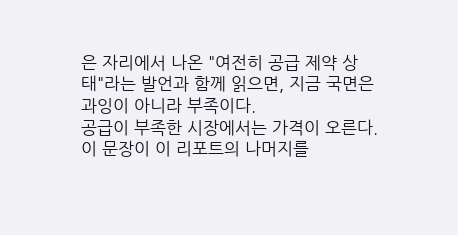은 자리에서 나온 "여전히 공급 제약 상태"라는 발언과 함께 읽으면, 지금 국면은 과잉이 아니라 부족이다.
공급이 부족한 시장에서는 가격이 오른다. 이 문장이 이 리포트의 나머지를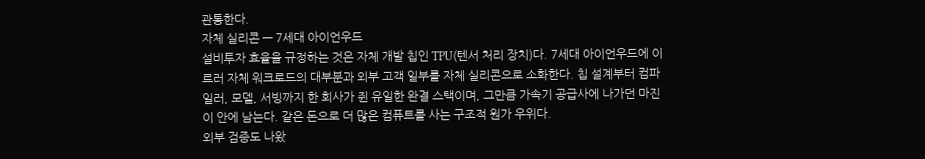관통한다.
자체 실리콘 — 7세대 아이언우드
설비투자 효율을 규정하는 것은 자체 개발 칩인 TPU(텐서 처리 장치)다. 7세대 아이언우드에 이르러 자체 워크로드의 대부분과 외부 고객 일부를 자체 실리콘으로 소화한다. 칩 설계부터 컴파일러, 모델, 서빙까지 한 회사가 쥔 유일한 완결 스택이며, 그만큼 가속기 공급사에 나가던 마진이 안에 남는다. 같은 돈으로 더 많은 컴퓨트를 사는 구조적 원가 우위다.
외부 검증도 나왔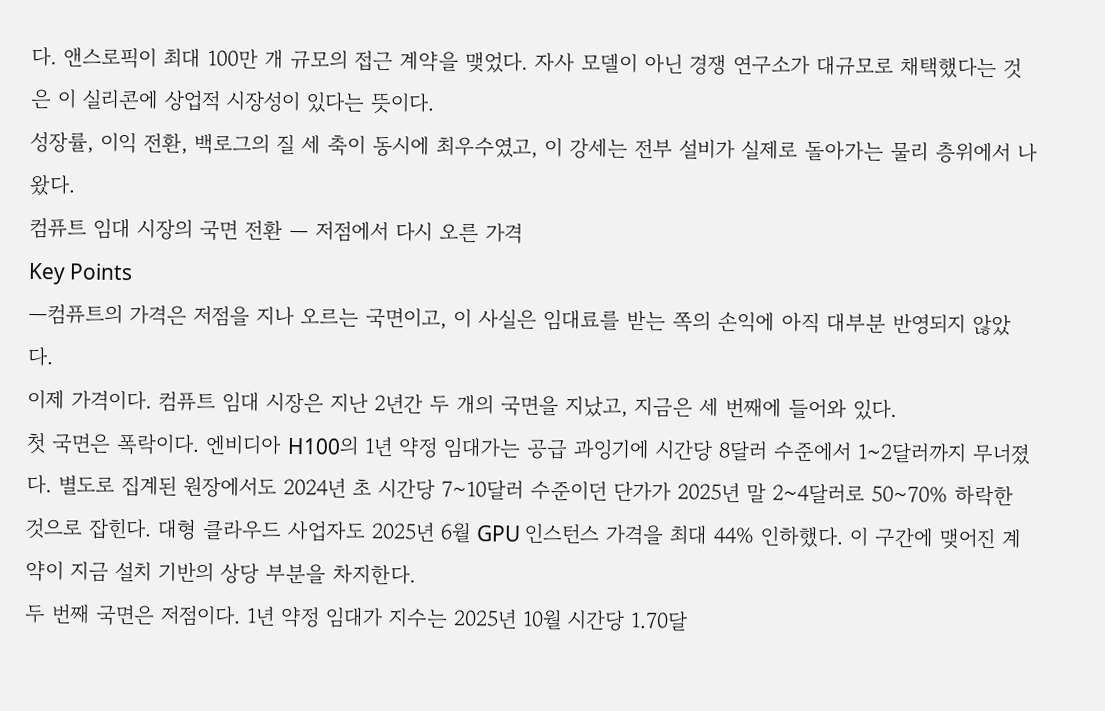다. 앤스로픽이 최대 100만 개 규모의 접근 계약을 맺었다. 자사 모델이 아닌 경쟁 연구소가 대규모로 채택했다는 것은 이 실리콘에 상업적 시장성이 있다는 뜻이다.
성장률, 이익 전환, 백로그의 질 세 축이 동시에 최우수였고, 이 강세는 전부 설비가 실제로 돌아가는 물리 층위에서 나왔다.
컴퓨트 임대 시장의 국면 전환 — 저점에서 다시 오른 가격
Key Points
—컴퓨트의 가격은 저점을 지나 오르는 국면이고, 이 사실은 임대료를 받는 쪽의 손익에 아직 대부분 반영되지 않았다.
이제 가격이다. 컴퓨트 임대 시장은 지난 2년간 두 개의 국면을 지났고, 지금은 세 번째에 들어와 있다.
첫 국면은 폭락이다. 엔비디아 H100의 1년 약정 임대가는 공급 과잉기에 시간당 8달러 수준에서 1~2달러까지 무너졌다. 별도로 집계된 원장에서도 2024년 초 시간당 7~10달러 수준이던 단가가 2025년 말 2~4달러로 50~70% 하락한 것으로 잡힌다. 대형 클라우드 사업자도 2025년 6월 GPU 인스턴스 가격을 최대 44% 인하했다. 이 구간에 맺어진 계약이 지금 설치 기반의 상당 부분을 차지한다.
두 번째 국면은 저점이다. 1년 약정 임대가 지수는 2025년 10월 시간당 1.70달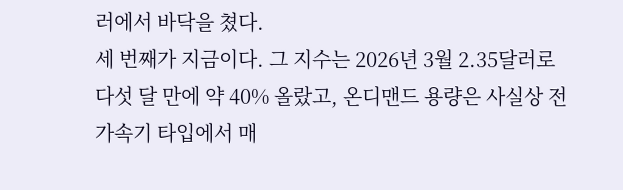러에서 바닥을 쳤다.
세 번째가 지금이다. 그 지수는 2026년 3월 2.35달러로 다섯 달 만에 약 40% 올랐고, 온디맨드 용량은 사실상 전 가속기 타입에서 매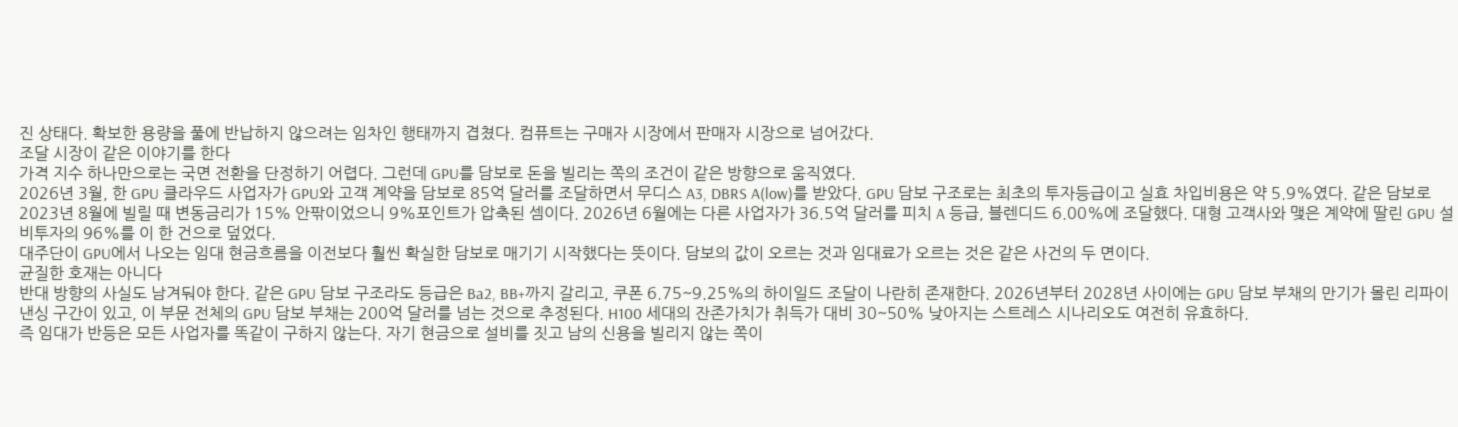진 상태다. 확보한 용량을 풀에 반납하지 않으려는 임차인 행태까지 겹쳤다. 컴퓨트는 구매자 시장에서 판매자 시장으로 넘어갔다.
조달 시장이 같은 이야기를 한다
가격 지수 하나만으로는 국면 전환을 단정하기 어렵다. 그런데 GPU를 담보로 돈을 빌리는 쪽의 조건이 같은 방향으로 움직였다.
2026년 3월, 한 GPU 클라우드 사업자가 GPU와 고객 계약을 담보로 85억 달러를 조달하면서 무디스 A3, DBRS A(low)를 받았다. GPU 담보 구조로는 최초의 투자등급이고 실효 차입비용은 약 5.9%였다. 같은 담보로 2023년 8월에 빌릴 때 변동금리가 15% 안팎이었으니 9%포인트가 압축된 셈이다. 2026년 6월에는 다른 사업자가 36.5억 달러를 피치 A 등급, 블렌디드 6.00%에 조달했다. 대형 고객사와 맺은 계약에 딸린 GPU 설비투자의 96%를 이 한 건으로 덮었다.
대주단이 GPU에서 나오는 임대 현금흐름을 이전보다 훨씬 확실한 담보로 매기기 시작했다는 뜻이다. 담보의 값이 오르는 것과 임대료가 오르는 것은 같은 사건의 두 면이다.
균질한 호재는 아니다
반대 방향의 사실도 남겨둬야 한다. 같은 GPU 담보 구조라도 등급은 Ba2, BB+까지 갈리고, 쿠폰 6.75~9.25%의 하이일드 조달이 나란히 존재한다. 2026년부터 2028년 사이에는 GPU 담보 부채의 만기가 몰린 리파이낸싱 구간이 있고, 이 부문 전체의 GPU 담보 부채는 200억 달러를 넘는 것으로 추정된다. H100 세대의 잔존가치가 취득가 대비 30~50% 낮아지는 스트레스 시나리오도 여전히 유효하다.
즉 임대가 반등은 모든 사업자를 똑같이 구하지 않는다. 자기 현금으로 설비를 짓고 남의 신용을 빌리지 않는 쪽이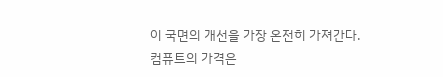이 국면의 개선을 가장 온전히 가져간다.
컴퓨트의 가격은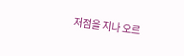저점을 지나 오르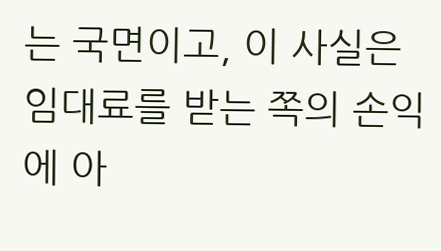는 국면이고, 이 사실은 임대료를 받는 쪽의 손익에 아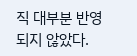직 대부분 반영되지 않았다.